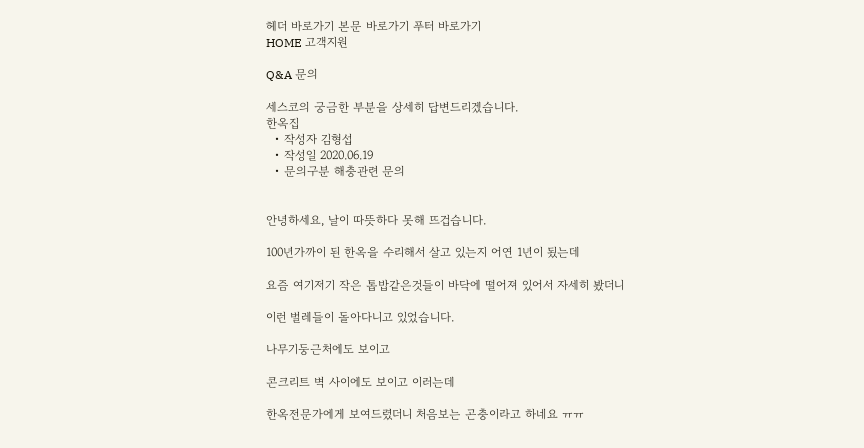헤더 바로가기 본문 바로가기 푸터 바로가기
HOME 고객지원

Q&A 문의

세스코의 궁금한 부분을 상세히 답변드리겠습니다.
한옥집
  • 작성자 김형섭
  • 작성일 2020.06.19
  • 문의구분 해충관련 문의


안녕하세요, 날이 따뜻하다 못해 뜨겁습니다.

100년가까이 된 한옥을 수리해서 살고 있는지 어연 1년이 됬는데

요즘 여기저기 작은 톱밥같은것들이 바닥에 떨어져 있어서 자세히 봤더니

이런 벌레들이 돌아다니고 있었습니다.

나무기둥근처에도 보이고

콘크리트 벽 사이에도 보이고 이러는데

한옥전문가에게 보여드렸더니 처음보는 곤충이라고 하네요 ㅠㅠ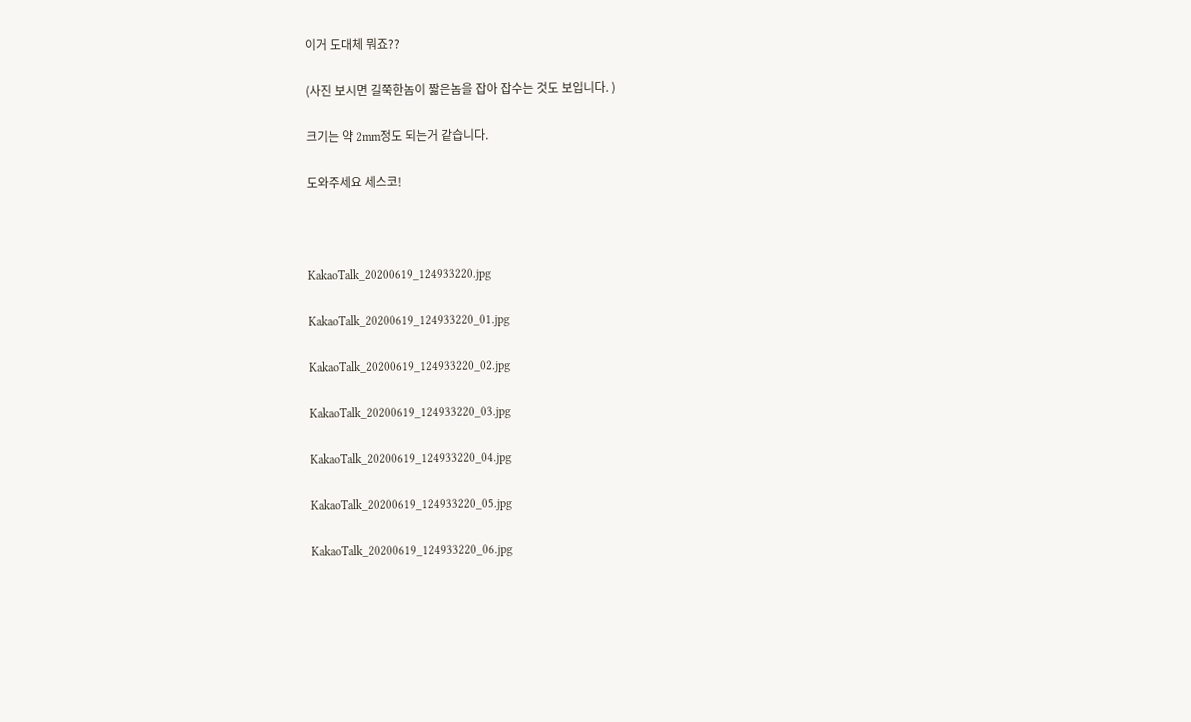이거 도대체 뭐죠??

(사진 보시면 길쭉한놈이 짧은놈을 잡아 잡수는 것도 보입니다. )

크기는 약 2mm정도 되는거 같습니다.

도와주세요 세스코!



KakaoTalk_20200619_124933220.jpg

KakaoTalk_20200619_124933220_01.jpg

KakaoTalk_20200619_124933220_02.jpg

KakaoTalk_20200619_124933220_03.jpg

KakaoTalk_20200619_124933220_04.jpg

KakaoTalk_20200619_124933220_05.jpg

KakaoTalk_20200619_124933220_06.jpg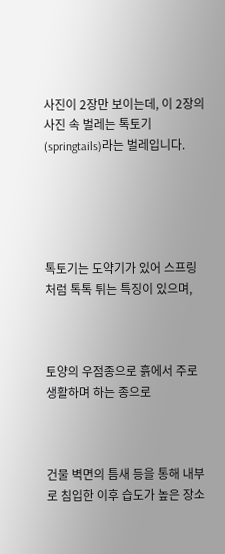사진이 2장만 보이는데, 이 2장의 사진 속 벌레는 톡토기(springtails)라는 벌레입니다.





톡토기는 도약기가 있어 스프링처럼 톡톡 튀는 특징이 있으며,



토양의 우점종으로 흙에서 주로 생활하며 하는 종으로



건물 벽면의 틈새 등을 통해 내부로 침입한 이후 습도가 높은 장소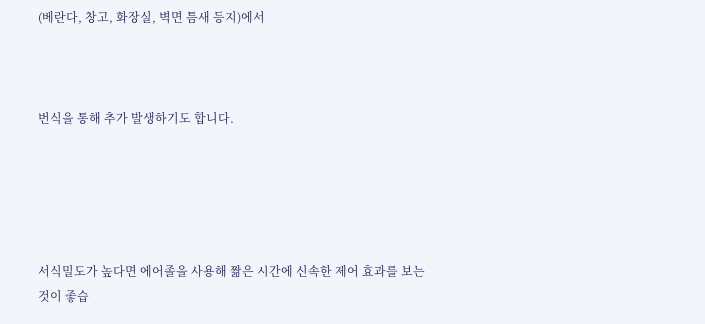(베란다, 창고, 화장실, 벽면 틈새 등지)에서



번식을 통해 추가 발생하기도 합니다.





서식밀도가 높다면 에어졸을 사용해 짦은 시간에 신속한 제어 효과를 보는 것이 좋습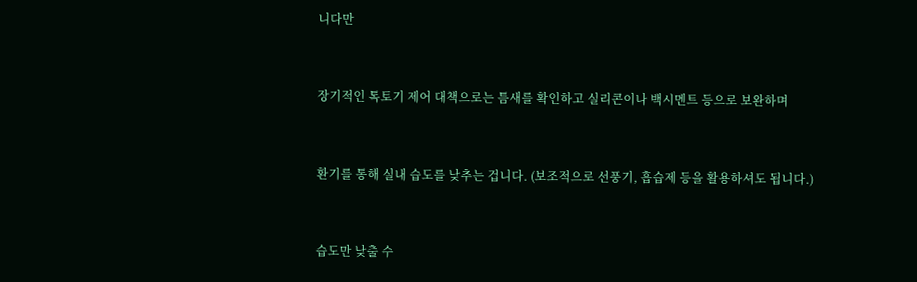니다만



장기적인 톡토기 제어 대책으로는 틈새를 확인하고 실리콘이나 백시멘트 등으로 보완하며



환기를 통해 실내 습도를 낮추는 겁니다. (보조적으로 선풍기, 흡습제 등을 활용하셔도 됩니다.)



습도만 낮출 수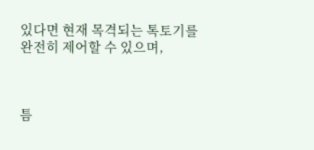있다면 현재 목격되는 톡토기를 완전히 제어할 수 있으며,



틈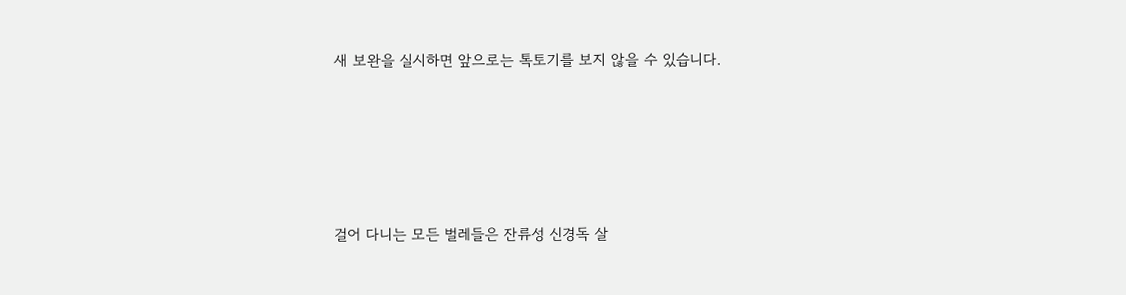새 보완을 실시하면 앞으로는 톡토기를 보지 않을 수 있습니다.





걸어 다니는 모든 벌레들은 잔류성 신경독 살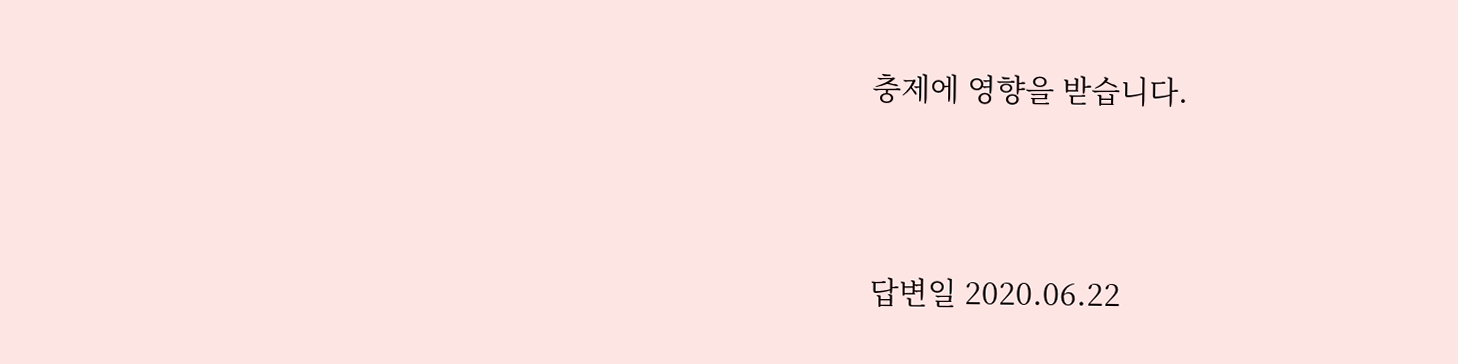충제에 영향을 받습니다.





답변일 2020.06.22